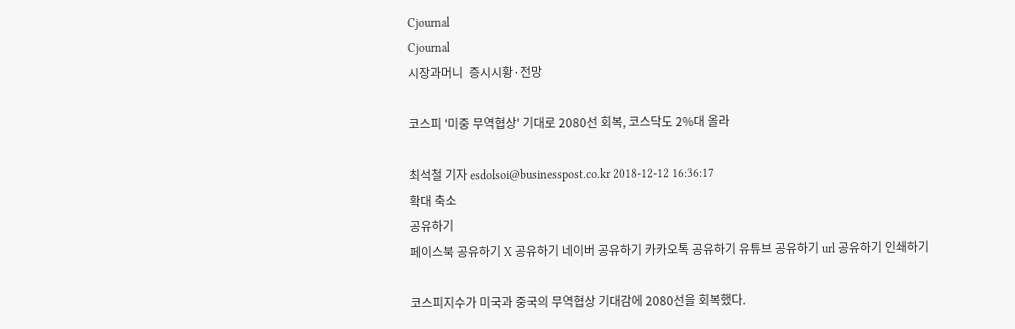Cjournal
Cjournal
시장과머니  증시시황·전망

코스피 '미중 무역협상' 기대로 2080선 회복, 코스닥도 2%대 올라

최석철 기자 esdolsoi@businesspost.co.kr 2018-12-12 16:36:17
확대 축소
공유하기
페이스북 공유하기 X 공유하기 네이버 공유하기 카카오톡 공유하기 유튜브 공유하기 url 공유하기 인쇄하기

코스피지수가 미국과 중국의 무역협상 기대감에 2080선을 회복했다.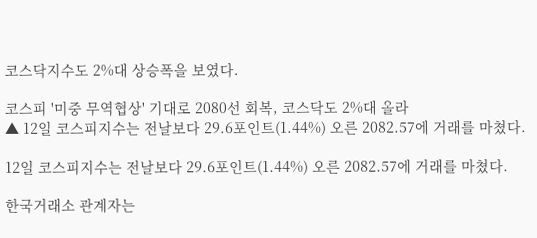코스닥지수도 2%대 상승폭을 보였다.

코스피 '미중 무역협상' 기대로 2080선 회복, 코스닥도 2%대 올라
▲ 12일 코스피지수는 전날보다 29.6포인트(1.44%) 오른 2082.57에 거래를 마쳤다.

12일 코스피지수는 전날보다 29.6포인트(1.44%) 오른 2082.57에 거래를 마쳤다.

한국거래소 관계자는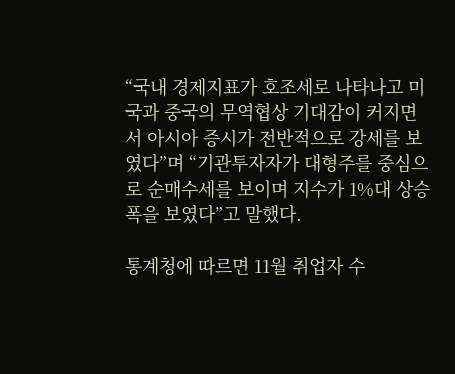“국내 경제지표가 호조세로 나타나고 미국과 중국의 무역협상 기대감이 커지면서 아시아 증시가 전반적으로 강세를 보였다”며 “기관투자자가 대형주를 중심으로 순매수세를 보이며 지수가 1%대 상승폭을 보였다”고 말했다.

통계청에 따르면 11월 취업자 수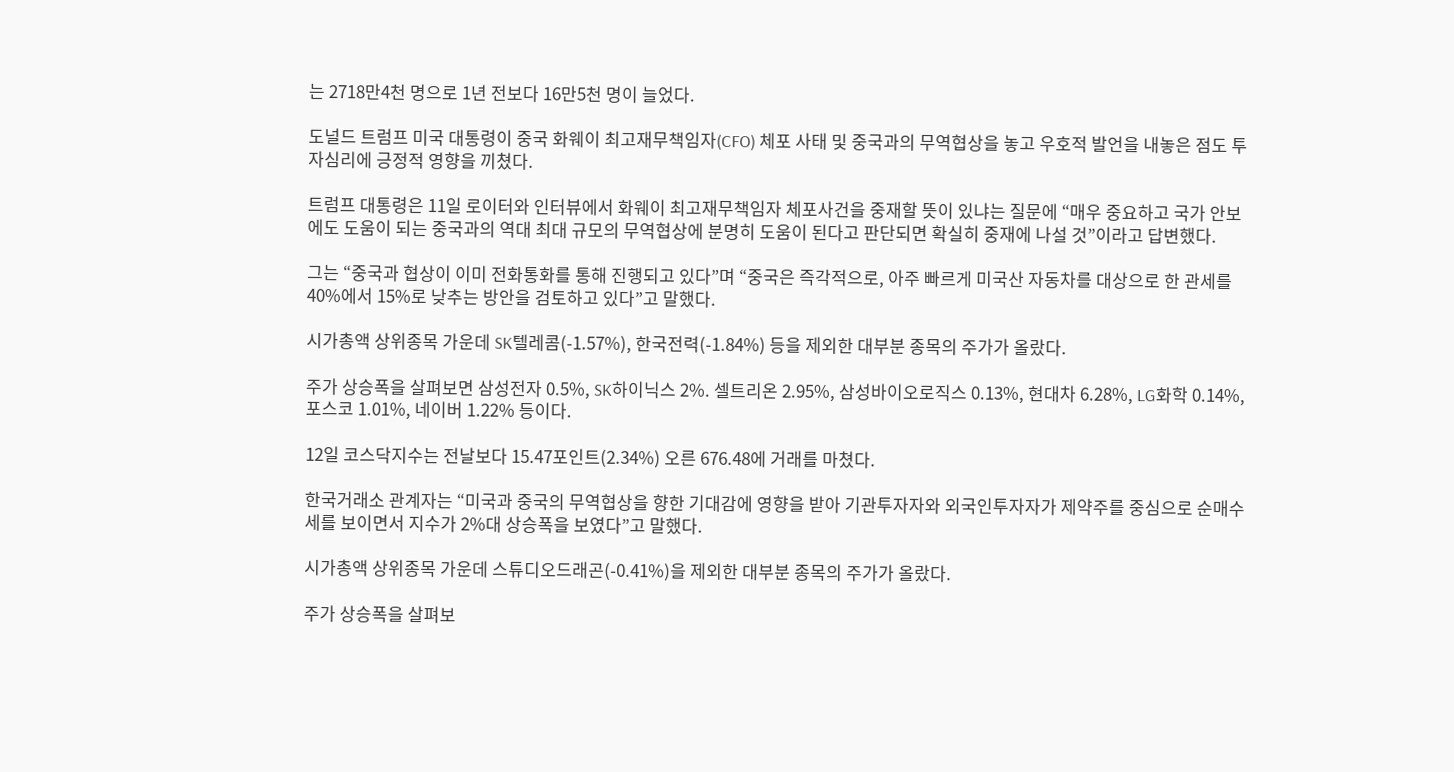는 2718만4천 명으로 1년 전보다 16만5천 명이 늘었다.

도널드 트럼프 미국 대통령이 중국 화웨이 최고재무책임자(CFO) 체포 사태 및 중국과의 무역협상을 놓고 우호적 발언을 내놓은 점도 투자심리에 긍정적 영향을 끼쳤다.

트럼프 대통령은 11일 로이터와 인터뷰에서 화웨이 최고재무책임자 체포사건을 중재할 뜻이 있냐는 질문에 “매우 중요하고 국가 안보에도 도움이 되는 중국과의 역대 최대 규모의 무역협상에 분명히 도움이 된다고 판단되면 확실히 중재에 나설 것”이라고 답변했다.

그는 “중국과 협상이 이미 전화통화를 통해 진행되고 있다”며 “중국은 즉각적으로, 아주 빠르게 미국산 자동차를 대상으로 한 관세를 40%에서 15%로 낮추는 방안을 검토하고 있다”고 말했다.

시가총액 상위종목 가운데 SK텔레콤(-1.57%), 한국전력(-1.84%) 등을 제외한 대부분 종목의 주가가 올랐다.

주가 상승폭을 살펴보면 삼성전자 0.5%, SK하이닉스 2%. 셀트리온 2.95%, 삼성바이오로직스 0.13%, 현대차 6.28%, LG화학 0.14%, 포스코 1.01%, 네이버 1.22% 등이다.

12일 코스닥지수는 전날보다 15.47포인트(2.34%) 오른 676.48에 거래를 마쳤다.

한국거래소 관계자는 “미국과 중국의 무역협상을 향한 기대감에 영향을 받아 기관투자자와 외국인투자자가 제약주를 중심으로 순매수세를 보이면서 지수가 2%대 상승폭을 보였다”고 말했다.

시가총액 상위종목 가운데 스튜디오드래곤(-0.41%)을 제외한 대부분 종목의 주가가 올랐다.

주가 상승폭을 살펴보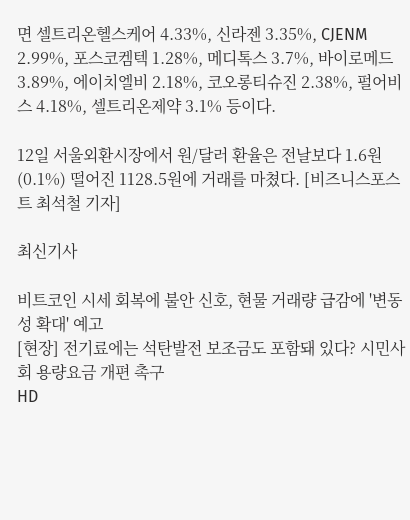면 셀트리온헬스케어 4.33%, 신라젠 3.35%, CJENM 2.99%, 포스코켐텍 1.28%, 메디톡스 3.7%, 바이로메드 3.89%, 에이치엘비 2.18%, 코오롱티슈진 2.38%, 펄어비스 4.18%, 셀트리온제약 3.1% 등이다.

12일 서울외환시장에서 원/달러 환율은 전날보다 1.6원(0.1%) 떨어진 1128.5원에 거래를 마쳤다. [비즈니스포스트 최석철 기자]

최신기사

비트코인 시세 회복에 불안 신호, 현물 거래량 급감에 '변동성 확대' 예고
[현장] 전기료에는 석탄발전 보조금도 포함돼 있다? 시민사회 용량요금 개편 촉구
HD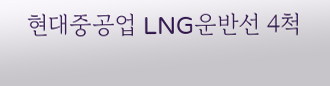현대중공업 LNG운반선 4척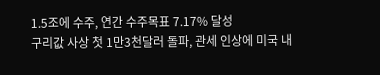1.5조에 수주, 연간 수주목표 7.17% 달성
구리값 사상 첫 1만3천달러 돌파, 관세 인상에 미국 내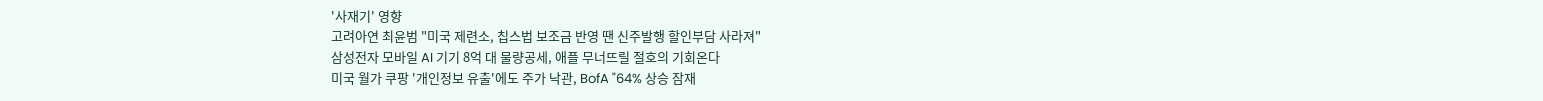'사재기' 영향
고려아연 최윤범 "미국 제련소, 칩스법 보조금 반영 땐 신주발행 할인부담 사라져"
삼성전자 모바일 AI 기기 8억 대 물량공세, 애플 무너뜨릴 절호의 기회온다
미국 월가 쿠팡 '개인정보 유출'에도 주가 낙관, BofA "64% 상승 잠재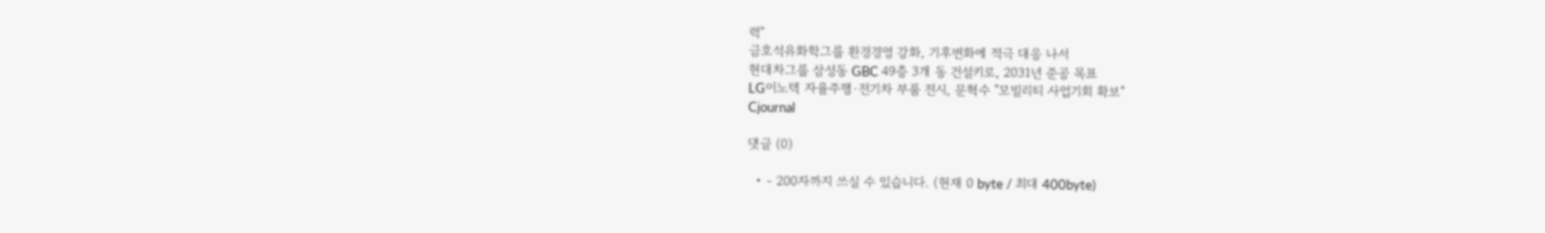력"
금호석유화학그룹 환경경영 강화, 기후변화에 적극 대응 나서
현대차그룹 삼성동 GBC 49층 3개 동 건설키로, 2031년 준공 목표
LG이노텍 자율주행·전기차 부품 전시, 문혁수 "모빌리티 사업기회 확보"
Cjournal

댓글 (0)

  • - 200자까지 쓰실 수 있습니다. (현재 0 byte / 최대 400byte)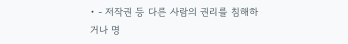• - 저작권 등 다른 사람의 권리를 침해하거나 명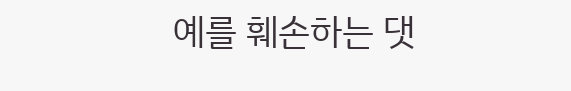예를 훼손하는 댓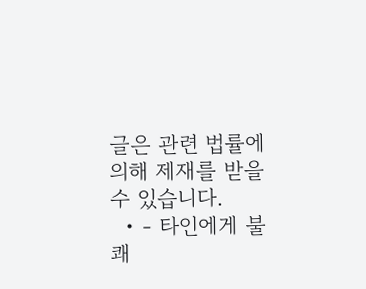글은 관련 법률에 의해 제재를 받을 수 있습니다.
  • - 타인에게 불쾌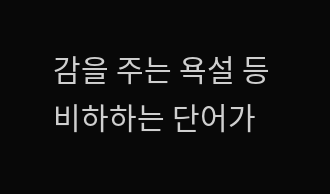감을 주는 욕설 등 비하하는 단어가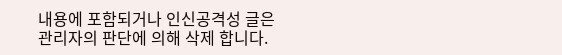내용에 포함되거나 인신공격성 글은 관리자의 판단에 의해 삭제 합니다.